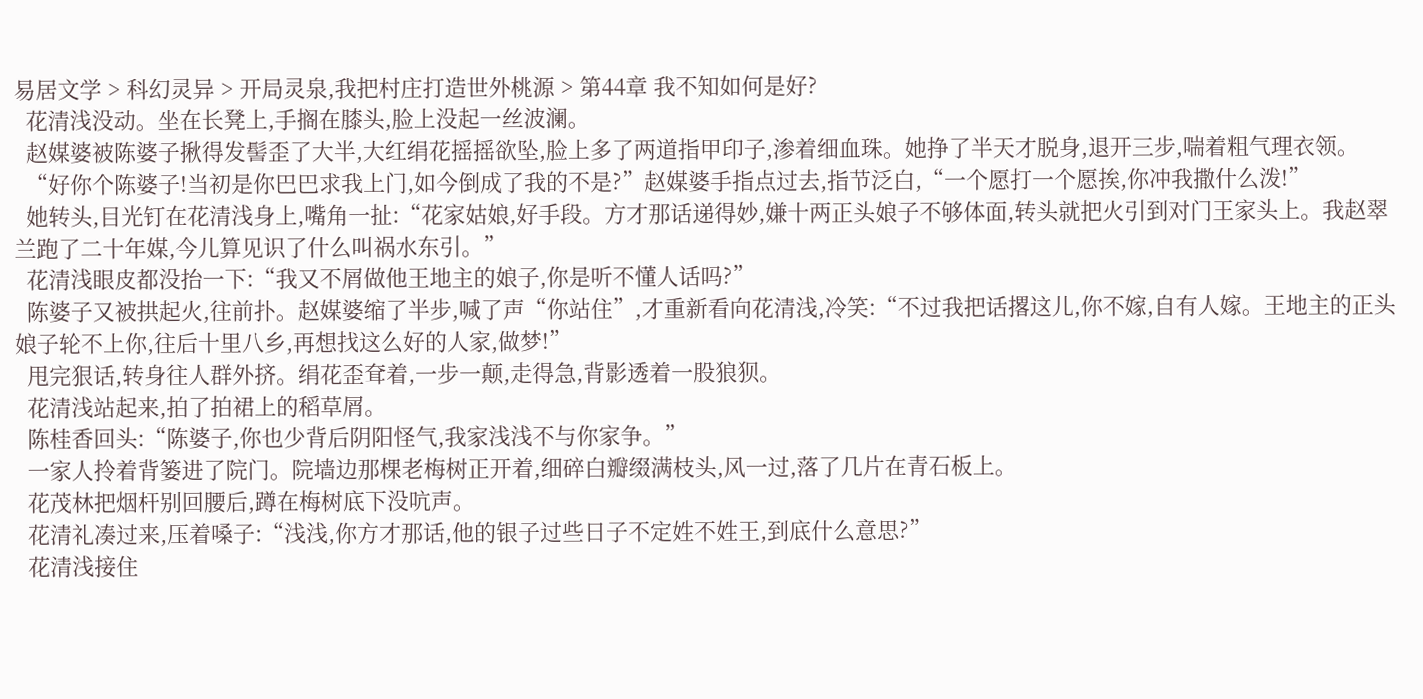易居文学 > 科幻灵异 > 开局灵泉,我把村庄打造世外桃源 > 第44章 我不知如何是好?
  花清浅没动。坐在长凳上,手搁在膝头,脸上没起一丝波澜。
  赵媒婆被陈婆子揪得发髻歪了大半,大红绢花摇摇欲坠,脸上多了两道指甲印子,渗着细血珠。她挣了半天才脱身,退开三步,喘着粗气理衣领。
  “好你个陈婆子!当初是你巴巴求我上门,如今倒成了我的不是?”赵媒婆手指点过去,指节泛白,“一个愿打一个愿挨,你冲我撒什么泼!”
  她转头,目光钉在花清浅身上,嘴角一扯:“花家姑娘,好手段。方才那话递得妙,嫌十两正头娘子不够体面,转头就把火引到对门王家头上。我赵翠兰跑了二十年媒,今儿算见识了什么叫祸水东引。”
  花清浅眼皮都没抬一下:“我又不屑做他王地主的娘子,你是听不懂人话吗?”
  陈婆子又被拱起火,往前扑。赵媒婆缩了半步,喊了声“你站住”,才重新看向花清浅,冷笑:“不过我把话撂这儿,你不嫁,自有人嫁。王地主的正头娘子轮不上你,往后十里八乡,再想找这么好的人家,做梦!”
  甩完狠话,转身往人群外挤。绢花歪耷着,一步一颠,走得急,背影透着一股狼狈。
  花清浅站起来,拍了拍裙上的稻草屑。
  陈桂香回头:“陈婆子,你也少背后阴阳怪气,我家浅浅不与你家争。”
  一家人拎着背篓进了院门。院墙边那棵老梅树正开着,细碎白瓣缀满枝头,风一过,落了几片在青石板上。
  花茂林把烟杆别回腰后,蹲在梅树底下没吭声。
  花清礼凑过来,压着嗓子:“浅浅,你方才那话,他的银子过些日子不定姓不姓王,到底什么意思?”
  花清浅接住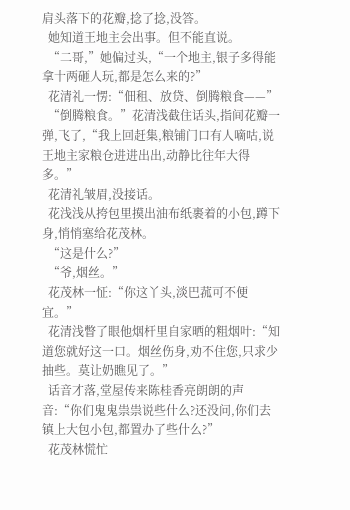肩头落下的花瓣,捻了捻,没答。
  她知道王地主会出事。但不能直说。
  “二哥,”她偏过头,“一个地主,银子多得能拿十两砸人玩,都是怎么来的?”
  花清礼一愣:“佃租、放贷、倒腾粮食——”
  “倒腾粮食。”花清浅截住话头,指间花瓣一弹,飞了,“我上回赶集,粮铺门口有人嘀咕,说王地主家粮仓进进出出,动静比往年大得多。”
  花清礼皱眉,没接话。
  花浅浅从挎包里摸出油布纸裹着的小包,蹲下身,悄悄塞给花茂林。
  “这是什么?”
  “爷,烟丝。”
  花茂林一怔:“你这丫头,淡巴菰可不便宜。”
  花清浅瞥了眼他烟杆里自家晒的粗烟叶:“知道您就好这一口。烟丝伤身,劝不住您,只求少抽些。莫让奶瞧见了。”
  话音才落,堂屋传来陈桂香亮朗朗的声音:“你们鬼鬼祟祟说些什么?还没问,你们去镇上大包小包,都置办了些什么?”
  花茂林慌忙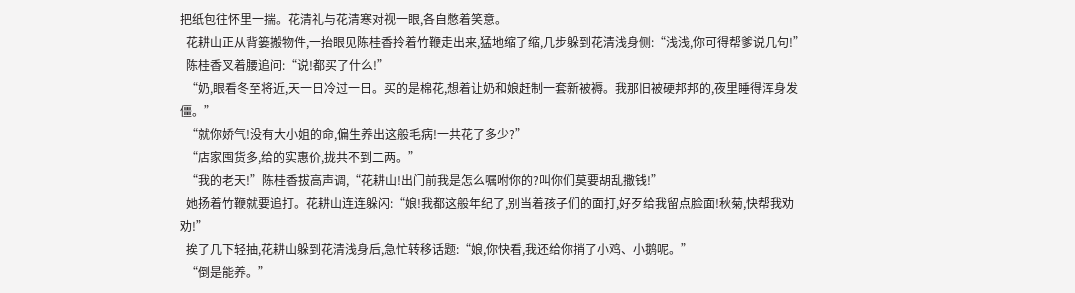把纸包往怀里一揣。花清礼与花清寒对视一眼,各自憋着笑意。
  花耕山正从背篓搬物件,一抬眼见陈桂香拎着竹鞭走出来,猛地缩了缩,几步躲到花清浅身侧:“浅浅,你可得帮爹说几句!”
  陈桂香叉着腰追问:“说!都买了什么!”
  “奶,眼看冬至将近,天一日冷过一日。买的是棉花,想着让奶和娘赶制一套新被褥。我那旧被硬邦邦的,夜里睡得浑身发僵。”
  “就你娇气!没有大小姐的命,偏生养出这般毛病!一共花了多少?”
  “店家囤货多,给的实惠价,拢共不到二两。”
  “我的老天!”陈桂香拔高声调,“花耕山!出门前我是怎么嘱咐你的?叫你们莫要胡乱撒钱!”
  她扬着竹鞭就要追打。花耕山连连躲闪:“娘!我都这般年纪了,别当着孩子们的面打,好歹给我留点脸面!秋菊,快帮我劝劝!”
  挨了几下轻抽,花耕山躲到花清浅身后,急忙转移话题:“娘,你快看,我还给你捎了小鸡、小鹅呢。”
  “倒是能养。”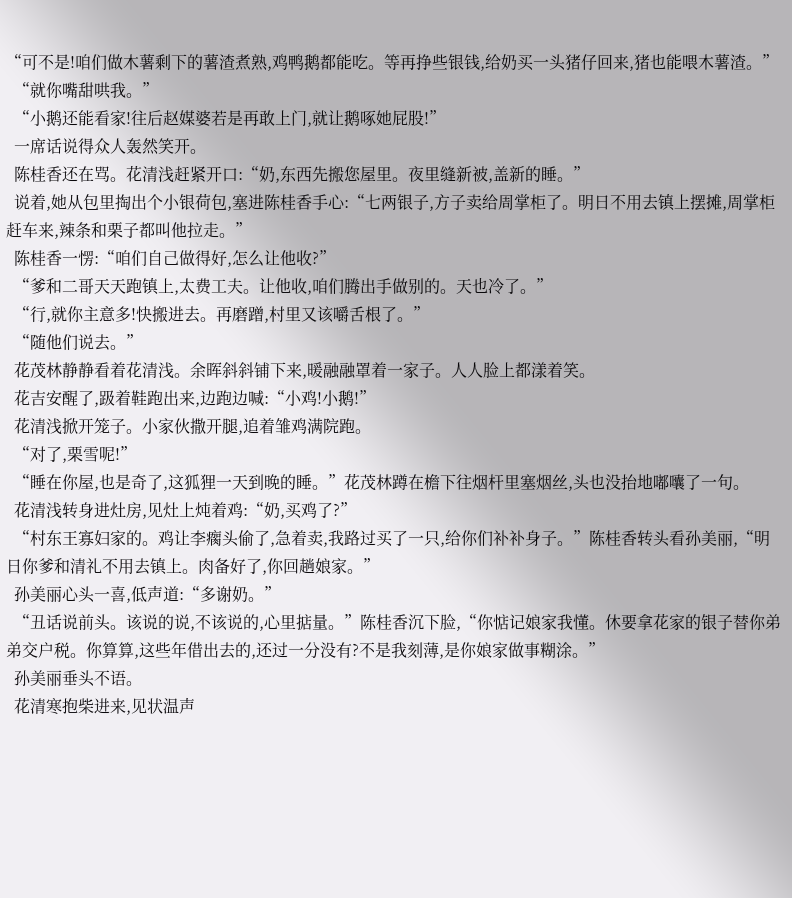“可不是!咱们做木薯剩下的薯渣煮熟,鸡鸭鹅都能吃。等再挣些银钱,给奶买一头猪仔回来,猪也能喂木薯渣。”
  “就你嘴甜哄我。”
  “小鹅还能看家!往后赵媒婆若是再敢上门,就让鹅啄她屁股!”
  一席话说得众人轰然笑开。
  陈桂香还在骂。花清浅赶紧开口:“奶,东西先搬您屋里。夜里缝新被,盖新的睡。”
  说着,她从包里掏出个小银荷包,塞进陈桂香手心:“七两银子,方子卖给周掌柜了。明日不用去镇上摆摊,周掌柜赶车来,辣条和栗子都叫他拉走。”
  陈桂香一愣:“咱们自己做得好,怎么让他收?”
  “爹和二哥天天跑镇上,太费工夫。让他收,咱们腾出手做别的。天也冷了。”
  “行,就你主意多!快搬进去。再磨蹭,村里又该嚼舌根了。”
  “随他们说去。”
  花茂林静静看着花清浅。余晖斜斜铺下来,暖融融罩着一家子。人人脸上都漾着笑。
  花吉安醒了,趿着鞋跑出来,边跑边喊:“小鸡!小鹅!”
  花清浅掀开笼子。小家伙撒开腿,追着雏鸡满院跑。
  “对了,栗雪呢!”
  “睡在你屋,也是奇了,这狐狸一天到晚的睡。”花茂林蹲在檐下往烟杆里塞烟丝,头也没抬地嘟囔了一句。
  花清浅转身进灶房,见灶上炖着鸡:“奶,买鸡了?”
  “村东王寡妇家的。鸡让李瘸头偷了,急着卖,我路过买了一只,给你们补补身子。”陈桂香转头看孙美丽,“明日你爹和清礼不用去镇上。肉备好了,你回趟娘家。”
  孙美丽心头一喜,低声道:“多谢奶。”
  “丑话说前头。该说的说,不该说的,心里掂量。”陈桂香沉下脸,“你惦记娘家我懂。休要拿花家的银子替你弟弟交户税。你算算,这些年借出去的,还过一分没有?不是我刻薄,是你娘家做事糊涂。”
  孙美丽垂头不语。
  花清寒抱柴进来,见状温声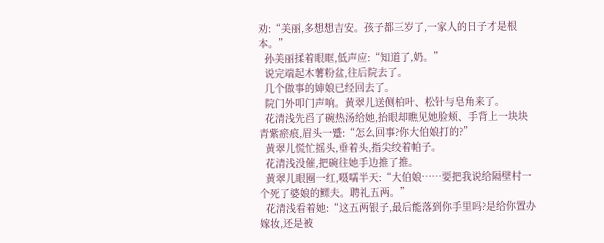劝:“美丽,多想想吉安。孩子都三岁了,一家人的日子才是根本。”
  孙美丽揉着眼眶,低声应:“知道了,奶。”
  说完端起木薯粉盆,往后院去了。
  几个做事的婶娘已经回去了。
  院门外叩门声响。黄翠儿送侧柏叶、松针与皂角来了。
  花清浅先舀了碗热汤给她,抬眼却瞧见她脸颊、手背上一块块青紫瘀痕,眉头一蹙:“怎么回事?你大伯娘打的?”
  黄翠儿慌忙摇头,垂着头,指尖绞着帕子。
  花清浅没催,把碗往她手边推了推。
  黄翠儿眼圈一红,嗫嚅半天:“大伯娘……要把我说给隔壁村一个死了婆娘的鳏夫。聘礼五两。”
  花清浅看着她:“这五两银子,最后能落到你手里吗?是给你置办嫁妆,还是被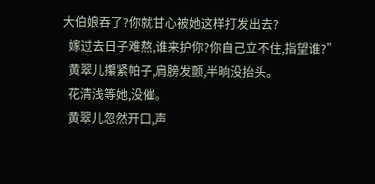大伯娘吞了?你就甘心被她这样打发出去?
  嫁过去日子难熬,谁来护你?你自己立不住,指望谁?”
  黄翠儿攥紧帕子,肩膀发颤,半晌没抬头。
  花清浅等她,没催。
  黄翠儿忽然开口,声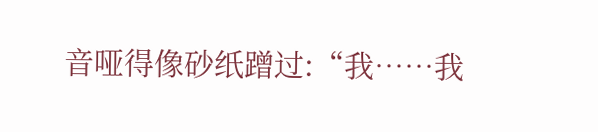音哑得像砂纸蹭过:“我……我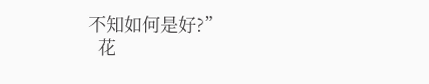不知如何是好?”
  花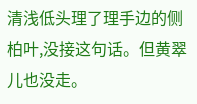清浅低头理了理手边的侧柏叶,没接这句话。但黄翠儿也没走。